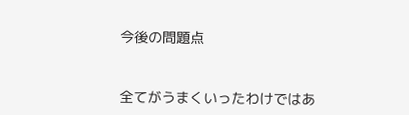今後の問題点


全てがうまくいったわけではあ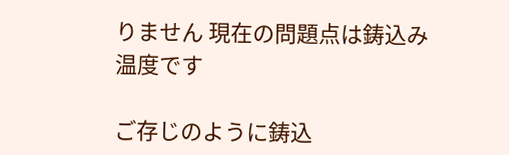りません 現在の問題点は鋳込み温度です

ご存じのように鋳込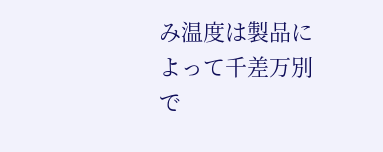み温度は製品によって千差万別で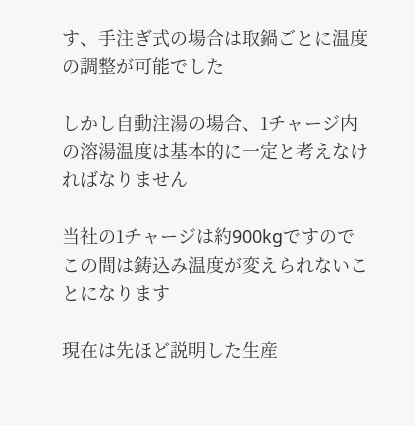す、手注ぎ式の場合は取鍋ごとに温度の調整が可能でした

しかし自動注湯の場合、1チャージ内の溶湯温度は基本的に一定と考えなければなりません

当社の1チャージは約900kgですので この間は鋳込み温度が変えられないことになります

現在は先ほど説明した生産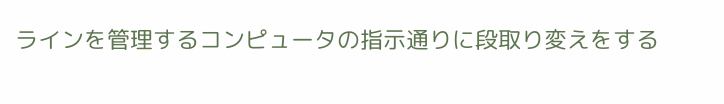ラインを管理するコンピュータの指示通りに段取り変えをする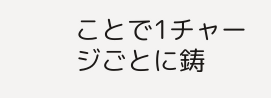ことで1チャージごとに鋳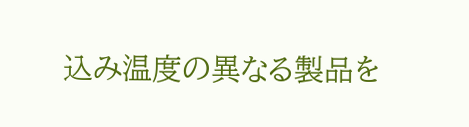込み温度の異なる製品を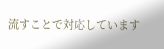流すことで対応しています